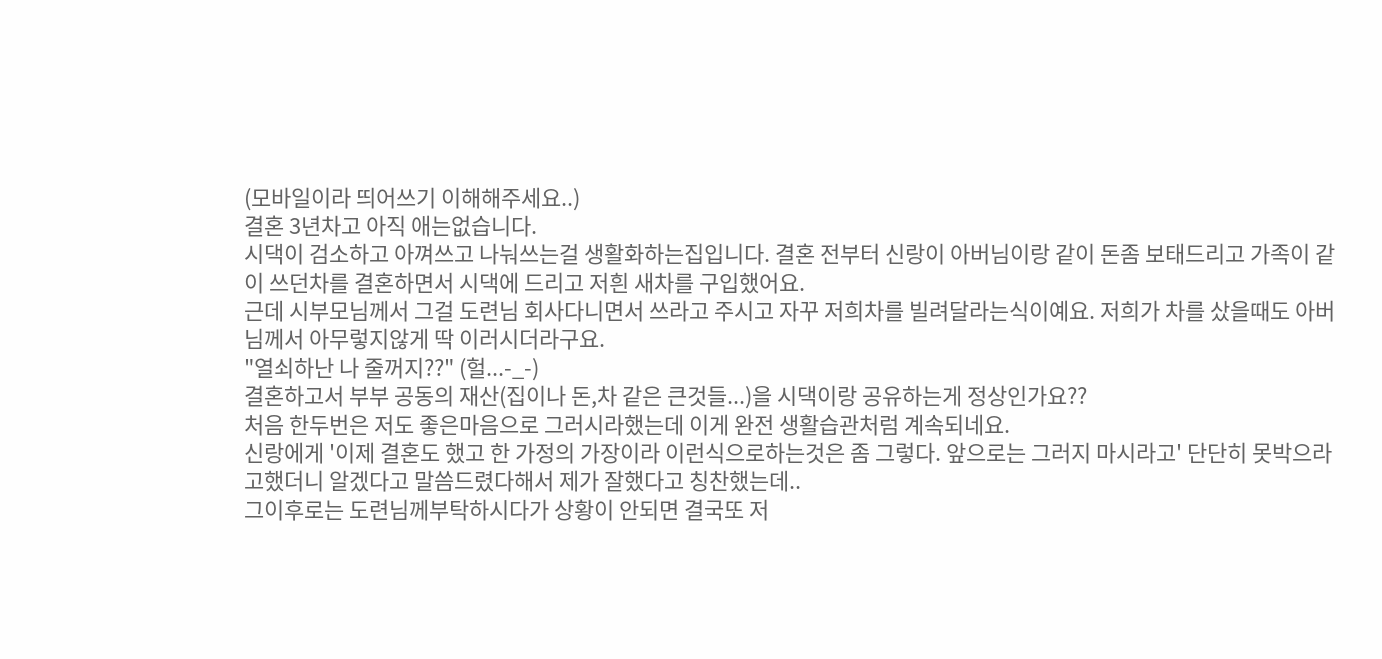(모바일이라 띄어쓰기 이해해주세요..)
결혼 3년차고 아직 애는없습니다.
시댁이 검소하고 아껴쓰고 나눠쓰는걸 생활화하는집입니다. 결혼 전부터 신랑이 아버님이랑 같이 돈좀 보태드리고 가족이 같이 쓰던차를 결혼하면서 시댁에 드리고 저흰 새차를 구입했어요.
근데 시부모님께서 그걸 도련님 회사다니면서 쓰라고 주시고 자꾸 저희차를 빌려달라는식이예요. 저희가 차를 샀을때도 아버님께서 아무렇지않게 딱 이러시더라구요.
"열쇠하난 나 줄꺼지??" (헐...-_-)
결혼하고서 부부 공동의 재산(집이나 돈,차 같은 큰것들...)을 시댁이랑 공유하는게 정상인가요??
처음 한두번은 저도 좋은마음으로 그러시라했는데 이게 완전 생활습관처럼 계속되네요.
신랑에게 '이제 결혼도 했고 한 가정의 가장이라 이런식으로하는것은 좀 그렇다. 앞으로는 그러지 마시라고' 단단히 못박으라고했더니 알겠다고 말씀드렸다해서 제가 잘했다고 칭찬했는데..
그이후로는 도련님께부탁하시다가 상황이 안되면 결국또 저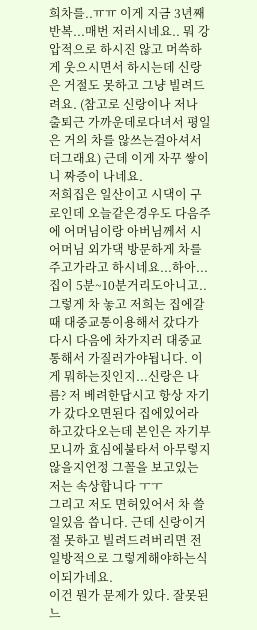희차를..ㅠㅠ 이게 지금 3년째 반복...매번 저러시네요.. 뭐 강압적으로 하시진 않고 머쓱하게 웃으시면서 하시는데 신랑은 거절도 못하고 그냥 빌려드려요. (참고로 신랑이나 저나 출퇴근 가까운데로다녀서 평일은 거의 차를 않쓰는걸아셔서 더그래요) 근데 이게 자꾸 쌓이니 짜증이 나네요.
저희집은 일산이고 시댁이 구로인데 오늘같은경우도 다음주에 어머님이랑 아버님께서 시어머님 외가댁 방문하게 차를 주고가라고 하시네요...하아...집이 5분~10분거리도아니고..
그렇게 차 놓고 저희는 집에갈때 대중교통이용해서 갔다가 다시 다음에 차가지러 대중교통해서 가질러가야됩니다. 이게 뭐하는짓인지...신랑은 나름? 저 베려한답시고 항상 자기가 갔다오면된다 집에있어라 하고갔다오는데 본인은 자기부모니까 효심에불타서 아무렇지않을지언정 그꼴을 보고있는 저는 속상합니다 ㅜㅜ
그리고 저도 면허있어서 차 쓸일있음 씁니다. 근데 신랑이거절 못하고 빌려드려버리면 전일방적으로 그렇게해야하는식이되가네요.
이건 뭔가 문제가 있다. 잘못된느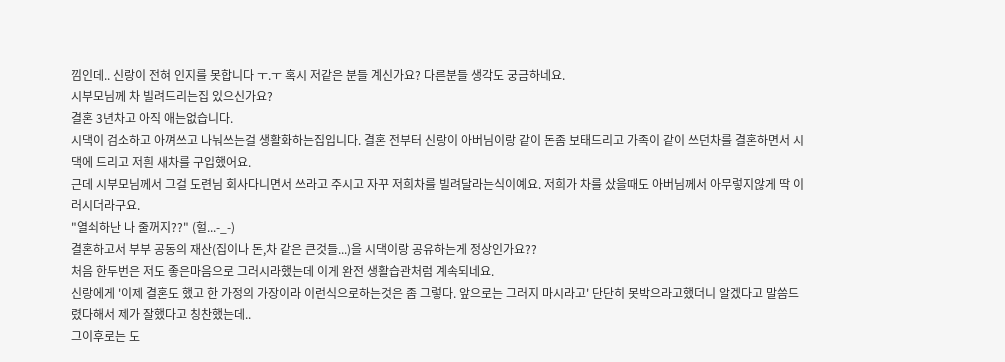낌인데.. 신랑이 전혀 인지를 못합니다 ㅜ.ㅜ 혹시 저같은 분들 계신가요? 다른분들 생각도 궁금하네요.
시부모님께 차 빌려드리는집 있으신가요?
결혼 3년차고 아직 애는없습니다.
시댁이 검소하고 아껴쓰고 나눠쓰는걸 생활화하는집입니다. 결혼 전부터 신랑이 아버님이랑 같이 돈좀 보태드리고 가족이 같이 쓰던차를 결혼하면서 시댁에 드리고 저흰 새차를 구입했어요.
근데 시부모님께서 그걸 도련님 회사다니면서 쓰라고 주시고 자꾸 저희차를 빌려달라는식이예요. 저희가 차를 샀을때도 아버님께서 아무렇지않게 딱 이러시더라구요.
"열쇠하난 나 줄꺼지??" (헐...-_-)
결혼하고서 부부 공동의 재산(집이나 돈,차 같은 큰것들...)을 시댁이랑 공유하는게 정상인가요??
처음 한두번은 저도 좋은마음으로 그러시라했는데 이게 완전 생활습관처럼 계속되네요.
신랑에게 '이제 결혼도 했고 한 가정의 가장이라 이런식으로하는것은 좀 그렇다. 앞으로는 그러지 마시라고' 단단히 못박으라고했더니 알겠다고 말씀드렸다해서 제가 잘했다고 칭찬했는데..
그이후로는 도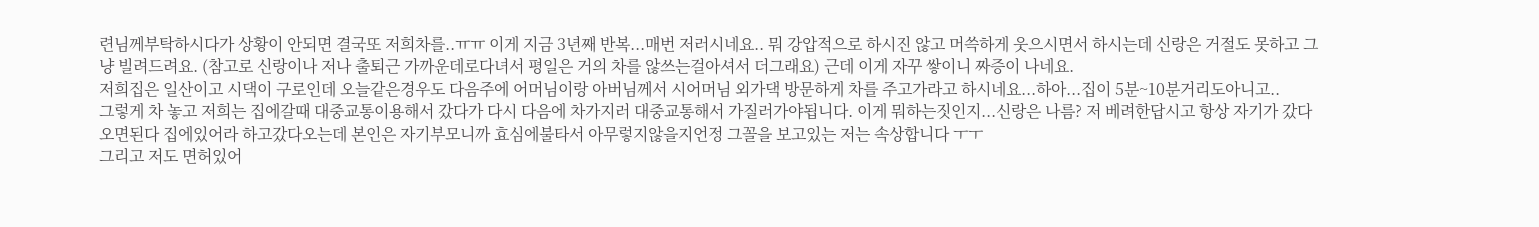련님께부탁하시다가 상황이 안되면 결국또 저희차를..ㅠㅠ 이게 지금 3년째 반복...매번 저러시네요.. 뭐 강압적으로 하시진 않고 머쓱하게 웃으시면서 하시는데 신랑은 거절도 못하고 그냥 빌려드려요. (참고로 신랑이나 저나 출퇴근 가까운데로다녀서 평일은 거의 차를 않쓰는걸아셔서 더그래요) 근데 이게 자꾸 쌓이니 짜증이 나네요.
저희집은 일산이고 시댁이 구로인데 오늘같은경우도 다음주에 어머님이랑 아버님께서 시어머님 외가댁 방문하게 차를 주고가라고 하시네요...하아...집이 5분~10분거리도아니고..
그렇게 차 놓고 저희는 집에갈때 대중교통이용해서 갔다가 다시 다음에 차가지러 대중교통해서 가질러가야됩니다. 이게 뭐하는짓인지...신랑은 나름? 저 베려한답시고 항상 자기가 갔다오면된다 집에있어라 하고갔다오는데 본인은 자기부모니까 효심에불타서 아무렇지않을지언정 그꼴을 보고있는 저는 속상합니다 ㅜㅜ
그리고 저도 면허있어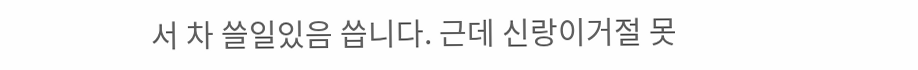서 차 쓸일있음 씁니다. 근데 신랑이거절 못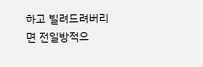하고 빌려드려버리면 전일방적으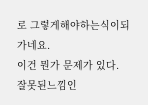로 그렇게해야하는식이되가네요.
이건 뭔가 문제가 있다. 잘못된느낌인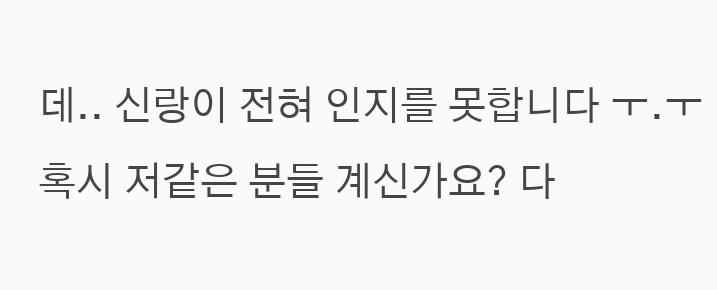데.. 신랑이 전혀 인지를 못합니다 ㅜ.ㅜ 혹시 저같은 분들 계신가요? 다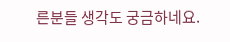른분들 생각도 궁금하네요.